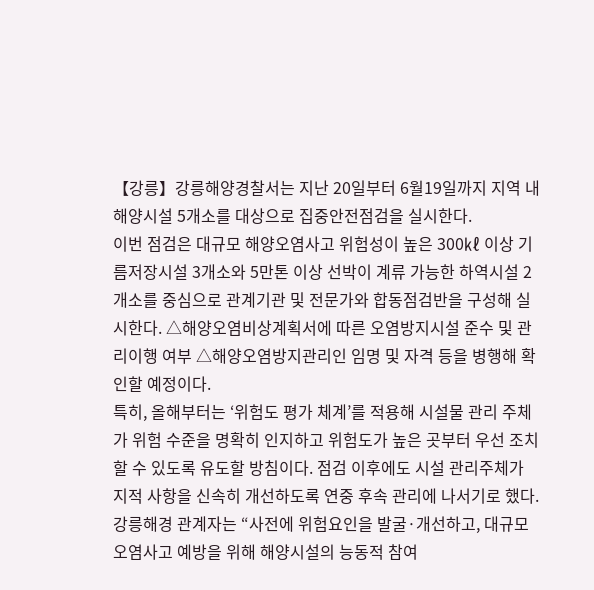【강릉】강릉해양경찰서는 지난 20일부터 6월19일까지 지역 내 해양시설 5개소를 대상으로 집중안전점검을 실시한다.
이번 점검은 대규모 해양오염사고 위험성이 높은 300㎘ 이상 기름저장시설 3개소와 5만톤 이상 선박이 계류 가능한 하역시설 2개소를 중심으로 관계기관 및 전문가와 합동점검반을 구성해 실시한다. △해양오염비상계획서에 따른 오염방지시설 준수 및 관리이행 여부 △해양오염방지관리인 임명 및 자격 등을 병행해 확인할 예정이다.
특히, 올해부터는 ‘위험도 평가 체계’를 적용해 시설물 관리 주체가 위험 수준을 명확히 인지하고 위험도가 높은 곳부터 우선 조치할 수 있도록 유도할 방침이다. 점검 이후에도 시설 관리주체가 지적 사항을 신속히 개선하도록 연중 후속 관리에 나서기로 했다.
강릉해경 관계자는 “사전에 위험요인을 발굴·개선하고, 대규모 오염사고 예방을 위해 해양시설의 능동적 참여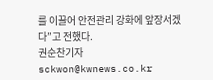를 이끌어 안전관리 강화에 앞장서겠다”고 전했다.
권순찬기자 sckwon@kwnews.co.kr